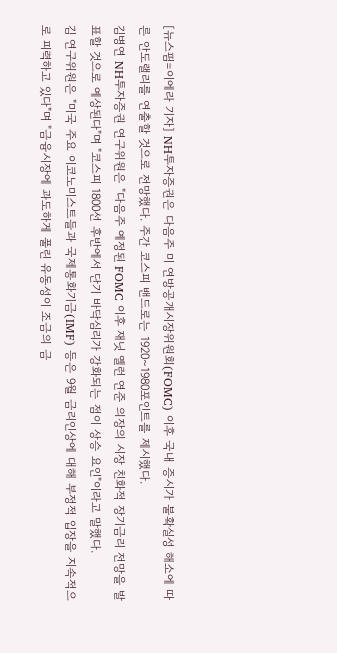[뉴스핌=이에라 기자] NH투자증권은 다음주 미 연방공개시장위원회(FOMC) 이후 국내 증시가 불확실성 해소에 따른 안도랠리를 연출할 것으로 전망했다. 주간 코스피 밴드로는 1920~1980포인트를 제시했다.
김병연 NH투자증권 연구위원은 "다음주 예정된 FOMC 이후 재닛 옐런 연준 의장의 시장 친화적 장기금리 전망을 발표할 것으로 예상된다"며 "코스피 1800선 후반에서 단기 바닥심리가 강화되는 점이 상승 요인"이라고 말했다.
김 연구위원은 "미국 주요 이코노미스트들과 국제통화기금(IMF) 등은 9월 금리인상에 대해 부정적 입장을 지속적으로 피력하고 있다"며 "금융시장에 과도하게 풀린 유동성이 조금의 금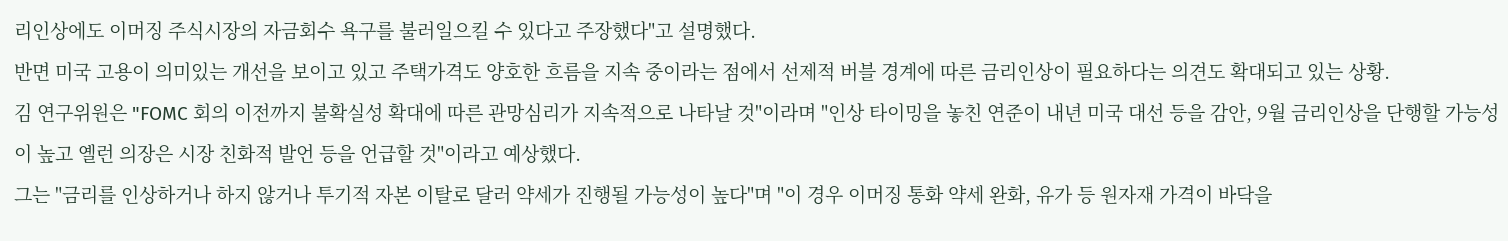리인상에도 이머징 주식시장의 자금회수 욕구를 불러일으킬 수 있다고 주장했다"고 설명했다.
반면 미국 고용이 의미있는 개선을 보이고 있고 주택가격도 양호한 흐름을 지속 중이라는 점에서 선제적 버블 경계에 따른 금리인상이 필요하다는 의견도 확대되고 있는 상황.
김 연구위원은 "FOMC 회의 이전까지 불확실성 확대에 따른 관망심리가 지속적으로 나타날 것"이라며 "인상 타이밍을 놓친 연준이 내년 미국 대선 등을 감안, 9월 금리인상을 단행할 가능성이 높고 옐런 의장은 시장 친화적 발언 등을 언급할 것"이라고 예상했다.
그는 "금리를 인상하거나 하지 않거나 투기적 자본 이탈로 달러 약세가 진행될 가능성이 높다"며 "이 경우 이머징 통화 약세 완화, 유가 등 원자재 가격이 바닥을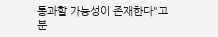통과할 가능성이 존재한다"고 분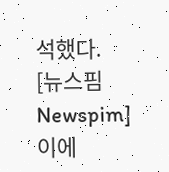석했다.
[뉴스핌 Newspim] 이에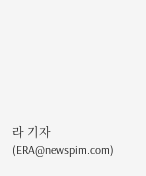라 기자 (ERA@newspim.com)